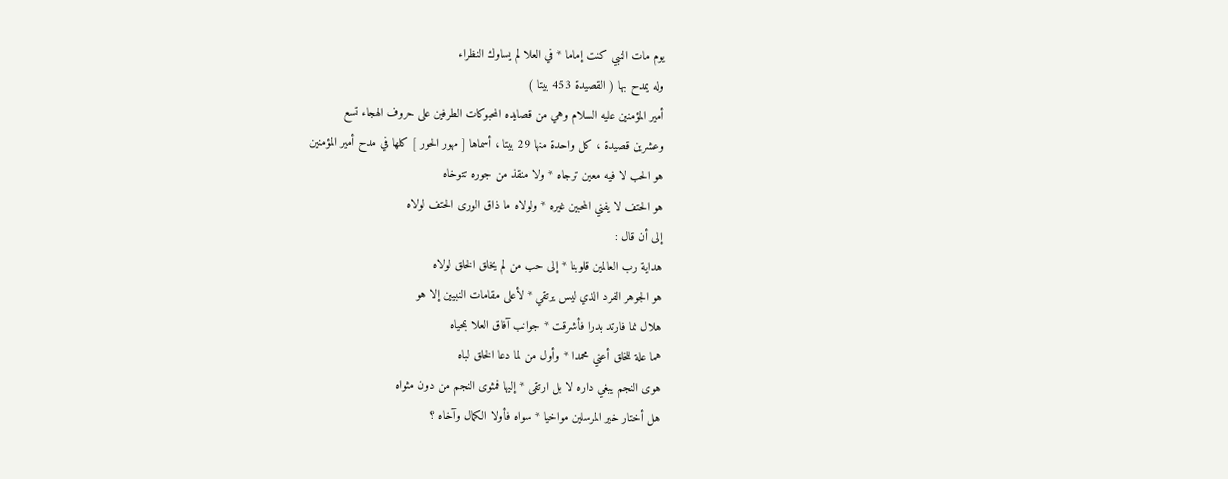يوم مات النبي كنت إماما * في العلا لم يساوك النظراء
وله يمدح بها ( القصيدة 453 بيتا )
أمير المؤمنين عليه السلام وهي من قصايده المحبوكات الطرفين على حروف الهجاء تسع
وعشرين قصيدة ، كل واحدة منها 29 بيتا ، أسماها [ مهور الحور ] كلها في مدح أمير المؤمنين
هو الحب لا فيه معين ترجاه * ولا منقذ من جوره تتوخاه
هو الحتف لا يفني المحبين غيره * ولولاه ما ذاق الورى الحتف لولاه
إلى أن قال :
هداية رب العالمين قلوبنا * إلى حب من لم يخلق الخلق لولاه
هو الجوهر الفرد الذي ليس يرتقي * لأعلى مقامات النبيين إلا هو
هلال نما فارتد بدرا فأشرقت * جوانب آفاق العلا بمحياه
هما علة للخلق أعني محمدا * وأول من لما دعا الخلق لباه
هوى النجم يبغي داره لا بل ارتقى * إليها فمثوى النجم من دون مثواه
هل أختار خير المرسلين مواخيا * سواه فأولا الكمال وآخاه ؟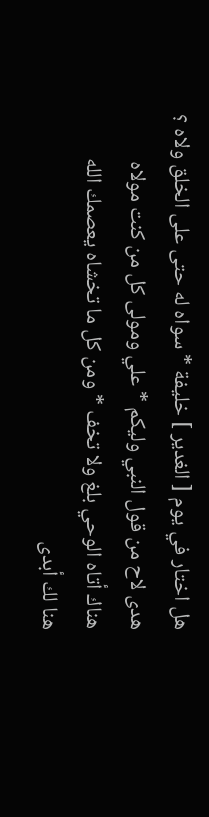هل اختار في يوم [ الغدير ] خليفة * سواه له حتى على الخلق ولاه ؟
هدى لاح من قول النبي وليكم * علي ومولى كل من كنت مولاه
هناك أتاه الوحي بلغ ولا تخف * ومن كل ما تخشاه يعصمك الله
هنا لك أبدى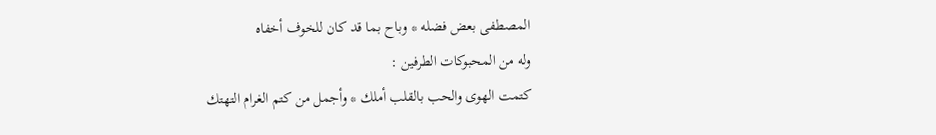المصطفى بعض فضله * وباح بما قد كان للخوف أخفاه
وله من المحبوكات الطرفين :
كتمت الهوى والحب بالقلب أملك * وأجمل من كتم الغرام التهتك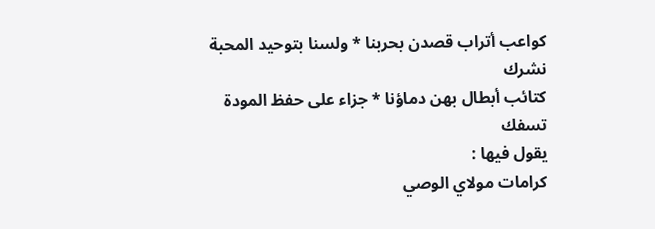كواعب أتراب قصدن بحربنا * ولسنا بتوحيد المحبة نشرك
كتائب أبطال بهن دماؤنا * جزاء على حفظ المودة تسفك
يقول فيها :
كرامات مولاي الوصي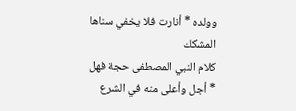وولده * أنارت فلا يخفي سناها المشكك
كلام النبي المصطفى حجة فهل * أجل وأعلى منه في الشرع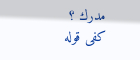مدرك ؟
كفى قوله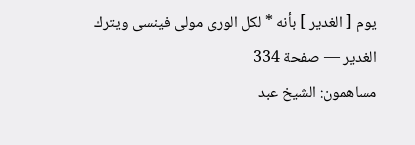يوم [ الغدير ] بأنه * لكل الورى مولى فينسى ويترك
الغدير — صفحة 334
مساهمون: الشيخ عبد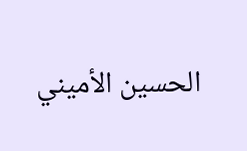الحسين الأميني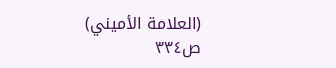(العلامة الأميني)
ص٣٣٤